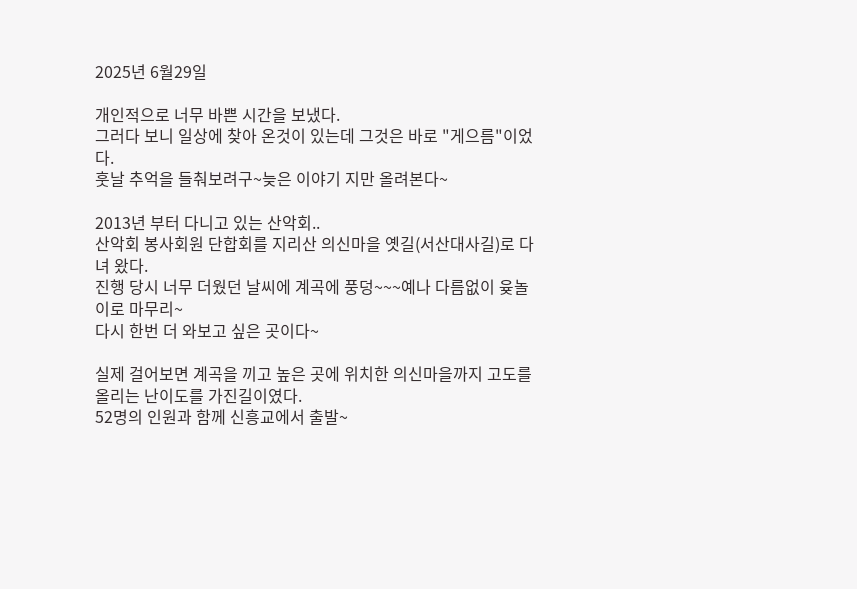2025년 6월29일

개인적으로 너무 바쁜 시간을 보냈다.
그러다 보니 일상에 찾아 온것이 있는데 그것은 바로 "게으름"이었다.
훗날 추억을 들춰보려구~늦은 이야기 지만 올려본다~

2013년 부터 다니고 있는 산악회..
산악회 봉사회원 단합회를 지리산 의신마을 옛길(서산대사길)로 다녀 왔다.
진행 당시 너무 더웠던 날씨에 계곡에 풍덩~~~예나 다름없이 윶놀이로 마무리~
다시 한번 더 와보고 싶은 곳이다~

실제 걸어보면 계곡을 끼고 높은 곳에 위치한 의신마을까지 고도를 올리는 난이도를 가진길이였다.
52명의 인원과 함께 신흥교에서 출발~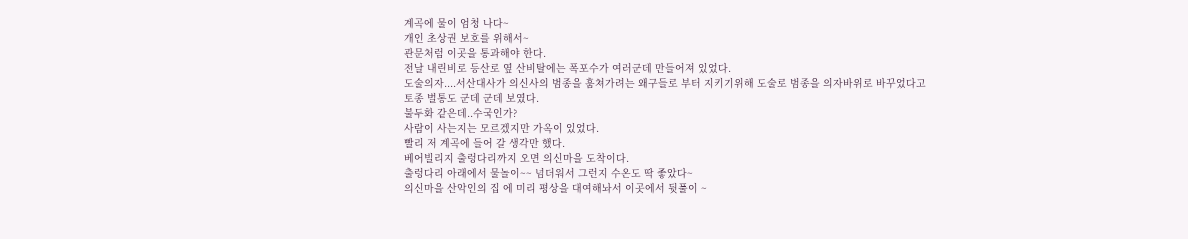계곡에 물이 엄청 나다~
개인 초상권 보호를 위해서~
관문처럼 이곳을 통과해야 한다.
전날 내린비로 등산로 옆 산비탈에는 폭포수가 여러군데 만들어져 있었다.
도술의자....서산대사가 의신사의 범종을 훔쳐가려는 왜구들로 부터 지키기위해 도술로 범종을 의자바위로 바꾸었다고
토종 벌통도 군데 군데 보였다.
불두화 같은데..수국인가?
사람이 사는지는 모르겠지만 가옥이 있었다.
빨리 저 계곡에 들어 갈 생각만 했다.
베어빌리지 출렁다리까지 오면 의신마을 도착이다.
출렁다리 아래에서 물놀이~~ 넘더워서 그런지 수온도 딱 좋았다~
의신마을 산악인의 집 에 미리 평상을 대여해놔서 이곳에서 뒷풀이 ~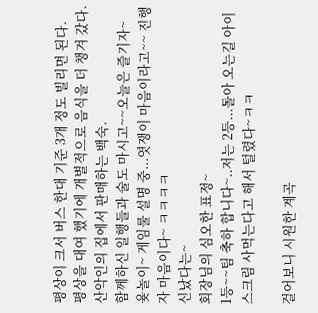평상이 크서 버스 한대 기준 3개 정도 빌리면 된다.
평상을 대여 했기에 개별적으로 음식을 더 챙겨 갔다.
산악인의 집에서 판매하는 백숙.
함께하신 일행들과 술도 마시고~~오늘은 즐기자~
윶놀이~ 게임룰 설명 중...엿쟁이 마음이라고~~ 진행자 마음이다~ ㅋㅋㅋㅋ
신났다는~
회장님의 심오한 표정~
1등~~팀 축하 합니다~..저는 2등...돌아 오는길 아이스크림 사먹는다고 해서 털렸다~ㅋㅋ

걸어보니 시원한 계곡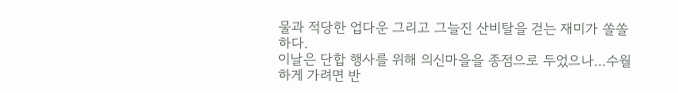물과 적당한 업다운 그리고 그늘진 산비탈을 걷는 재미가 쏠쏠 하다.
이날은 단합 행사를 위해 의신마을을 종점으로 두었으나...수월하게 가려면 반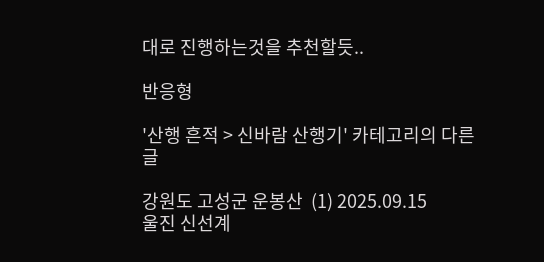대로 진행하는것을 추천할듯..

반응형

'산행 흔적 > 신바람 산행기' 카테고리의 다른 글

강원도 고성군 운봉산  (1) 2025.09.15
울진 신선계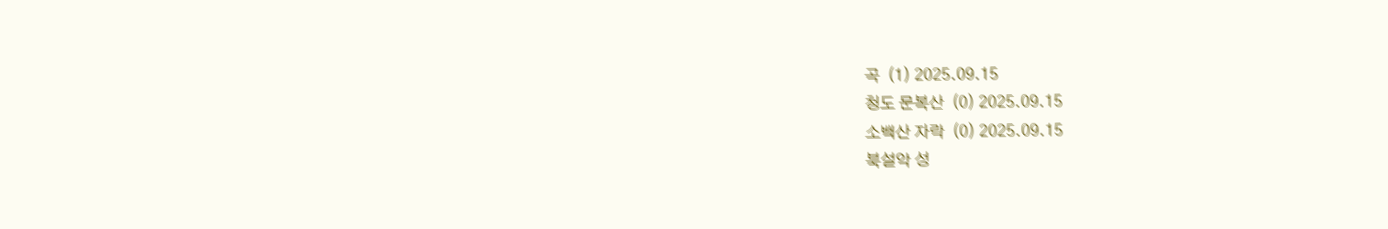곡  (1) 2025.09.15
청도 문복산  (0) 2025.09.15
소백산 자락  (0) 2025.09.15
북설악 성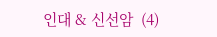인대 & 신선암  (4)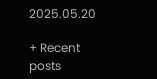2025.05.20

+ Recent posts